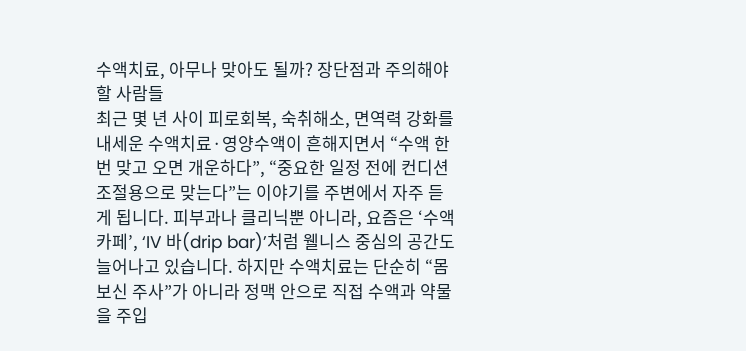수액치료, 아무나 맞아도 될까? 장단점과 주의해야 할 사람들
최근 몇 년 사이 피로회복, 숙취해소, 면역력 강화를 내세운 수액치료·영양수액이 흔해지면서 “수액 한 번 맞고 오면 개운하다”, “중요한 일정 전에 컨디션 조절용으로 맞는다”는 이야기를 주변에서 자주 듣게 됩니다. 피부과나 클리닉뿐 아니라, 요즘은 ‘수액 카페’, ‘IV 바(drip bar)’처럼 웰니스 중심의 공간도 늘어나고 있습니다. 하지만 수액치료는 단순히 “몸보신 주사”가 아니라 정맥 안으로 직접 수액과 약물을 주입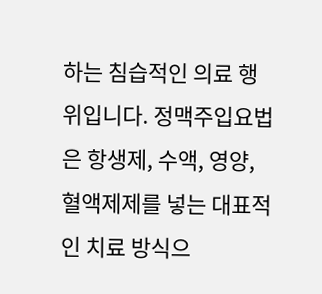하는 침습적인 의료 행위입니다. 정맥주입요법은 항생제, 수액, 영양, 혈액제제를 넣는 대표적인 치료 방식으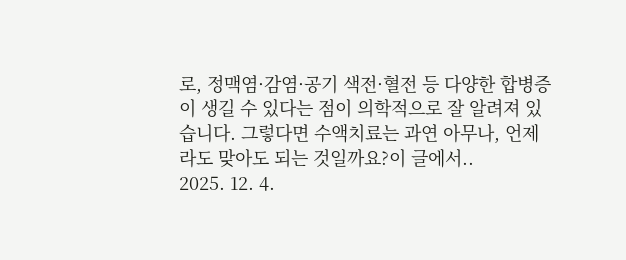로, 정맥염·감염·공기 색전·혈전 등 다양한 합병증이 생길 수 있다는 점이 의학적으로 잘 알려져 있습니다. 그렇다면 수액치료는 과연 아무나, 언제라도 맞아도 되는 것일까요?이 글에서..
2025. 12. 4.